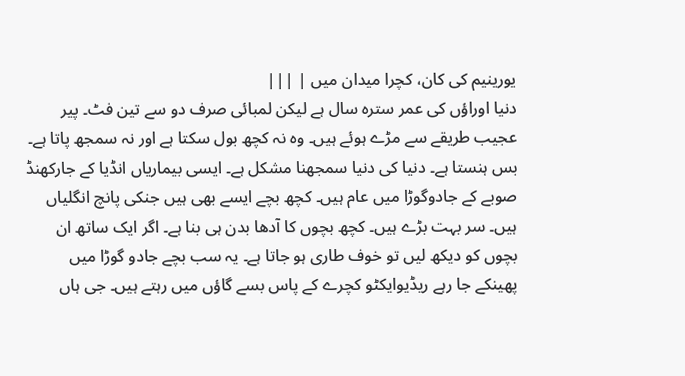یورینیم کی کان، کچرا میدان میں | |||
دنیا اوراؤں کی عمر سترہ سال ہے لیکن لمبائی صرف دو سے تین فٹ۔ پیر عجیب طریقے سے مڑے ہوئے ہیں۔ وہ نہ کچھ بول سکتا ہے اور نہ سمجھ پاتا ہے۔ بس ہنستا ہے۔ دنیا کی دنیا سمجھنا مشکل ہے۔ ایسی بیماریاں انڈیا کے جارکھنڈ صوبے کے جادوگوڑا میں عام ہیں۔ کچھ بچے ایسے بھی ہیں جنکی پانچ انگلیاں ہیں۔ سر بہت بڑے ہیں۔ کچھ بچوں کا آدھا بدن ہی بنا ہے۔ اگر ایک ساتھ ان بچوں کو دیکھ لیں تو خوف طاری ہو جاتا ہے۔ یہ سب بچے جادو گوڑا میں پھینکے جا رہے ریڈیوایکٹو کچرے کے پاس بسے گاؤں میں رہتے ہیں۔ جی ہاں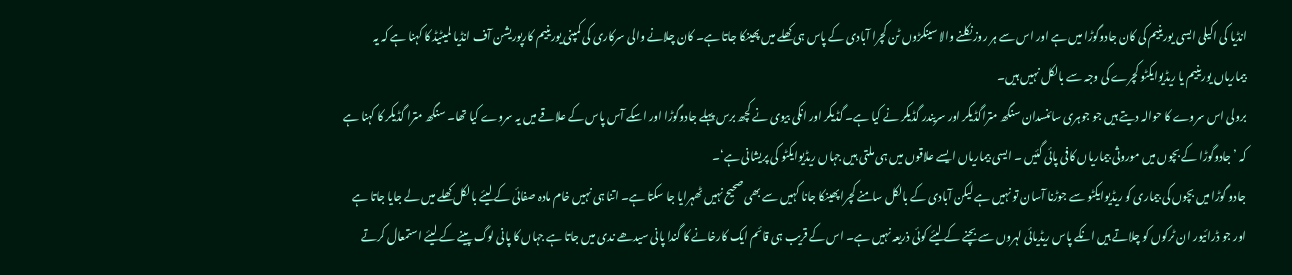انڈیا کی اکیلی ایسی یورینیم کی کان جادوگوڑا میں ہے اور اس سے ہر روز نکلنے والا سینکڑوں ٹن کچرا آبادی کے پاس ہی کھلے میں پھینکا جاتا ہے۔ کان چلانے والی سرکاری کی کمپنی یورینیم کارپوریشن آف انڈیا لمیٹیڈ کا کہنا ہے کہ یہ بیماریاں یورینیم یا ریڈیوایکٹو کچرے کی وجہ سے بالکل نہیں ہیں۔
برولی اس سروے کا حوالہ دیتے ہیں جو جوہری سائنسدان سنگھ متراگڈیکر اور سریندر گڈیکر نے کیا ہے۔ گڈیکر اور انکی بیوی نے کچھ برس پہلے جادوگوڑا اور اسکے آس پاس کے علاقے میں یہ سروے کیا تھا۔ سنگھ مترا گڈیکر کا کہنا ہے کہ ’جادوگوڑا کے بچوں میں موروثی بیماریاں کافی پائی گئیں ۔ ایسی بیماریاں ایسے علاقوں میں ہی ملتی ہیں جہاں ریڈیوایکٹو کی پریشانی ہے‘۔
جادو گوڑا میں بچوں کی بیماری کو ریڈیوایکٹو سے جوڑنا آسان تو نہیں ہے لیکن آبادی کے بالکل سامنے کچرا پھینکا جانا کہیں سے بھی صحیح نہیں ٹھہرایا جا سکتا ہے۔ اتنا ہی نہیں خام مادہ صفائی کے لیئے بالکل کھلے میں لے جایا جاتا ہے اور جو ڈرائیور ان ٹرکوں کو چلاتے ہیں انکے پاس ریڈیائی لہروں سے بچنے کے لیئے کوئی ذریعہ نہیں ہے۔ اس کے قریب ہی قائم ایک کارخانے کا گندا پانی سیدھے ندی میں جاتا ہے جہاں کا پانی لوگ پینے کے لیئے استمعال کرتے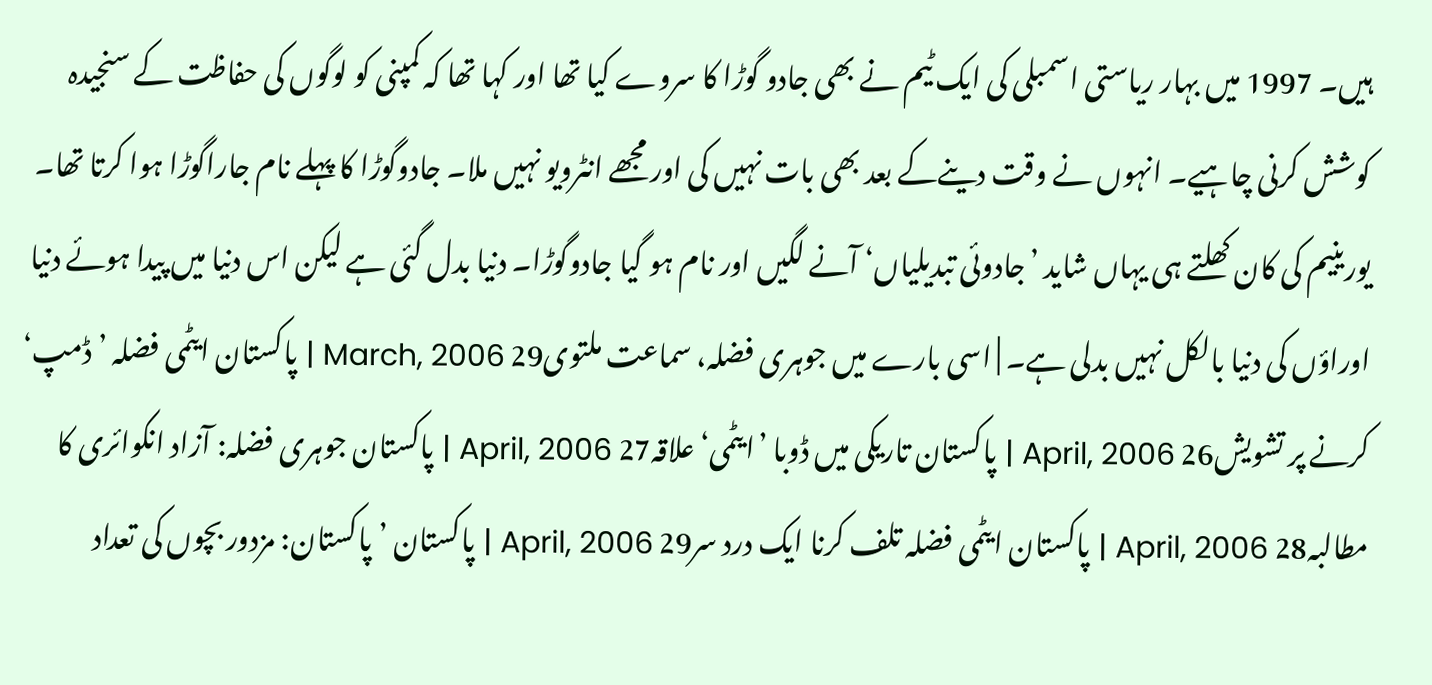ہیں۔ 1997 میں بہار ریاستی اسمبلی کی ایک ٹیم نے بھی جادو گوڑا کا سروے کیا تھا اور کہا تھا کہ کمپنی کو لوگوں کی حفاظت کے سنجیدہ کوشش کرنی چاہیے۔ انہوں نے وقت دینےکے بعد بھی بات نہیں کی اور مجھے انٹرویو نہیں ملا۔ جادوگوڑا کا پہلے نام جاراگوڑا ہوا کرتا تھا۔ یورینیم کی کان کھلتے ہی یہاں شاید ’جادوئی تبدیلیاں‘ آنے لگیں اور نام ہو گیا جادوگوڑا۔ دنیا بدل گئی ہے لیکن اس دنیا میں پیدا ہوئے دنیا اوراؤں کی دنیا بالکل نہیں بدلی ہے۔ | اسی بارے میں جوہری فضلہ، سماعت ملتوی29 March, 2006 | پاکستان ایٹمی فضلہ ’ڈمپ‘ کرنے پر تشویش26 April, 2006 | پاکستان تاریکی میں ڈوبا ’ایٹمی‘ علاقہ27 April, 2006 | پاکستان جوہری فضلہ: آزاد انکوائری کا مطالبہ28 April, 2006 | پاکستان ایٹمی فضلہ تلف کرنا ایک درد سر29 April, 2006 | پاکستان ’پاکستان: مزدور بچوں کی تعداد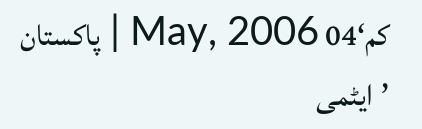کم‘04 May, 2006 | پاکستان ’ایٹمی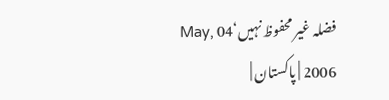فضلہ غیر محفوظ نہیں‘04 May, 2006 | پاکستان |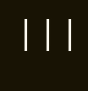|||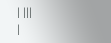| |||
|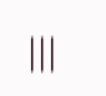|||